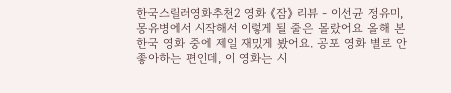한국스릴러영화추천2 영화 《잠》 리뷰 - 이선균 정유미, 몽유병에서 시작해서 이렇게 될 줄은 몰랐어요 올해 본 한국 영화 중에 제일 재밌게 봤어요. 공포 영화 별로 안 좋아하는 편인데, 이 영화는 시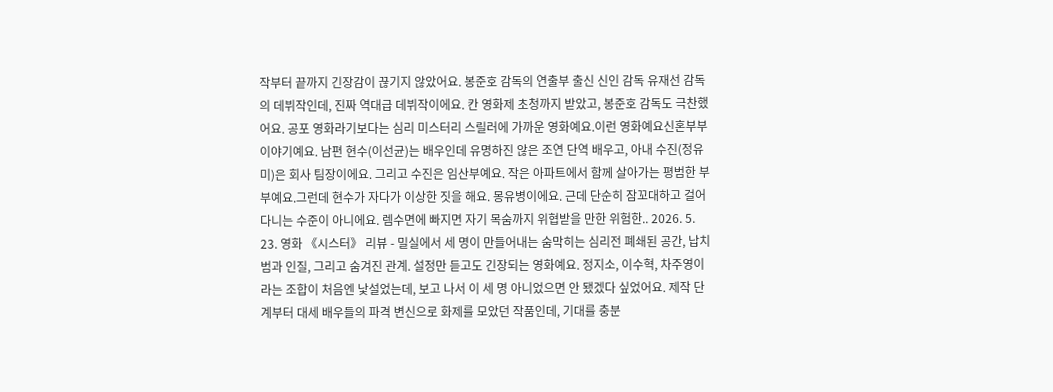작부터 끝까지 긴장감이 끊기지 않았어요. 봉준호 감독의 연출부 출신 신인 감독 유재선 감독의 데뷔작인데, 진짜 역대급 데뷔작이에요. 칸 영화제 초청까지 받았고, 봉준호 감독도 극찬했어요. 공포 영화라기보다는 심리 미스터리 스릴러에 가까운 영화예요.이런 영화예요신혼부부 이야기예요. 남편 현수(이선균)는 배우인데 유명하진 않은 조연 단역 배우고, 아내 수진(정유미)은 회사 팀장이에요. 그리고 수진은 임산부예요. 작은 아파트에서 함께 살아가는 평범한 부부예요.그런데 현수가 자다가 이상한 짓을 해요. 몽유병이에요. 근데 단순히 잠꼬대하고 걸어다니는 수준이 아니에요. 렘수면에 빠지면 자기 목숨까지 위협받을 만한 위험한.. 2026. 5. 23. 영화 《시스터》 리뷰 - 밀실에서 세 명이 만들어내는 숨막히는 심리전 폐쇄된 공간, 납치범과 인질, 그리고 숨겨진 관계. 설정만 듣고도 긴장되는 영화예요. 정지소, 이수혁, 차주영이라는 조합이 처음엔 낯설었는데, 보고 나서 이 세 명 아니었으면 안 됐겠다 싶었어요. 제작 단계부터 대세 배우들의 파격 변신으로 화제를 모았던 작품인데, 기대를 충분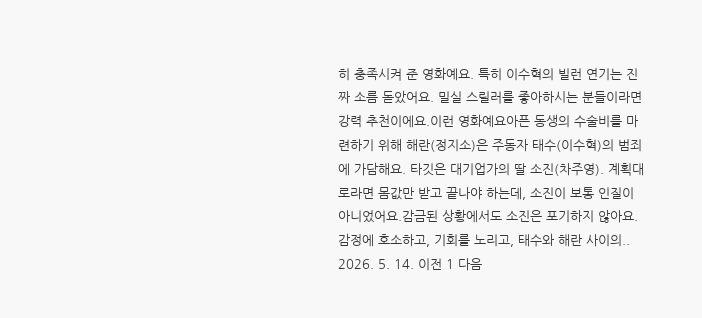히 충족시켜 준 영화예요. 특히 이수혁의 빌런 연기는 진짜 소름 돋았어요. 밀실 스릴러를 좋아하시는 분들이라면 강력 추천이에요.이런 영화예요아픈 동생의 수술비를 마련하기 위해 해란(정지소)은 주동자 태수(이수혁)의 범죄에 가담해요. 타깃은 대기업가의 딸 소진(차주영). 계획대로라면 몸값만 받고 끝나야 하는데, 소진이 보통 인질이 아니었어요.감금된 상황에서도 소진은 포기하지 않아요. 감정에 호소하고, 기회를 노리고, 태수와 해란 사이의.. 2026. 5. 14. 이전 1 다음